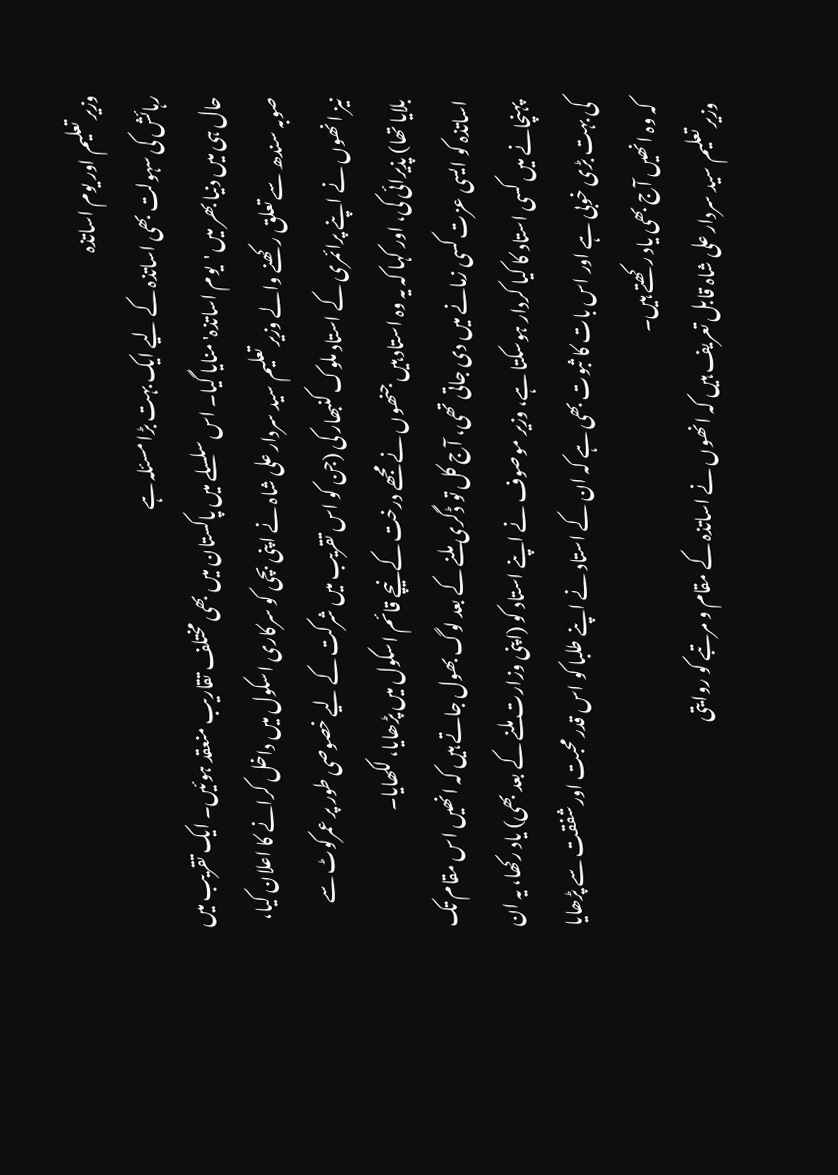وزیر تعلیم اور یوم اساتذہ
رہائش کی سہولت بھی اساتذہ کے لیے ایک بہت بڑا مسئلہ ہے
حال ہی میں دنیا بھر میں 'یوم اساتذہ' منایا گیا۔ اس سلسلے میں پاکستان میں بھی مختلف تقاریب منعقد ہوئیں۔ ایک تقریب میں صوبہ سندھ سے تعلق رکھنے والے وزیر تعلیم سید سردار علی شاہ نے اپنی بچی کو سرکاری اسکول میں داخل کرانے کا اعلان کیا، نیز انھوں نے اپنے پرائمری کے استاد ملوک کنبھار کی (جن کو اس تقریب میں شرکت کے لیے خصوصی طور پر عمرکوٹ سے بلایا تھا) پذیرائی کی، اور کہا کہ یہ وہ استاد ہیں جنھوں نے مجھے درخت کے نیچے قائم اسکول میں پڑھایا، لکھایا۔
اساتذہ کو ایسی عزت کسی زمانے میں دی جاتی تھی، آج کل تو ڈگری ملنے کے بعد لوگ بھول جاتے ہیں کہ انھیں اس مقام تک پہنچانے میں کسی استاد کا کیا کردار ہوسکتا ہے، وزیر موصوف نے اپنے استاد کو (اپنی وزارت ملنے کے بعد بھی) یاد رکھا، یہ ان کی بہت بڑی خوبی ہے اور اس بات کا ثبوت بھی ہے کہ ان کے استاد نے اپنے طلبا کو اس قدر محبت اور شفقت سے پڑھایا کہ وہ انھیں آج بھی یاد رکھتے ہیں۔
وزیر تعلیم سید سردار علی شاہ قابل تعریف ہیں کہ انھوں نے اساتذہ کے مقام و مرتبے کو روایتی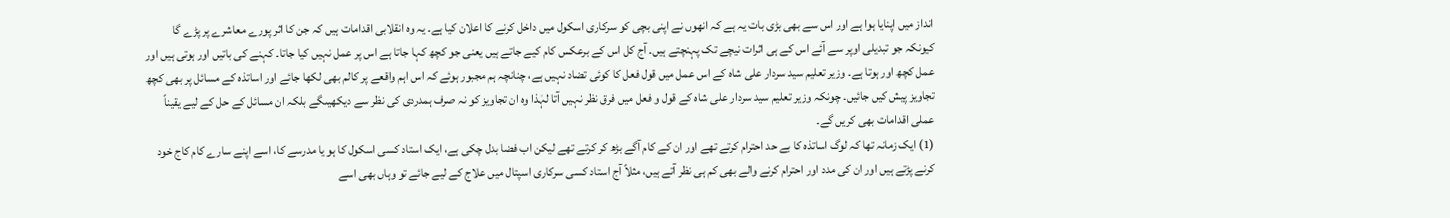انداز میں اپنایا ہوا ہے اور اس سے بھی بڑی بات یہ ہے کہ انھوں نے اپنی بچی کو سرکاری اسکول میں داخل کرنے کا اعلان کیا ہے۔ یہ وہ انقلابی اقدامات ہیں کہ جن کا اثر پورے معاشرے پر پڑے گا کیونکہ جو تبدیلی اوپر سے آئے اس کے ہی اثرات نیچے تک پہنچتے ہیں۔ آج کل اس کے برعکس کام کیے جاتے ہیں یعنی جو کچھ کہا جاتا ہے اس پر عمل نہیں کیا جاتا۔ کہنے کی باتیں اور ہوتی ہیں اور عمل کچھ اور ہوتا ہے۔ وزیر تعلیم سید سردار علی شاہ کے اس عمل میں قول فعل کا کوئی تضاد نہیں ہے، چنانچہ ہم مجبور ہوئے کہ اس اہم واقعے پر کالم بھی لکھا جائے اور اساتذہ کے مسائل پر بھی کچھ تجاویز پیش کیں جائیں۔ چونکہ وزیر تعلیم سید سردار علی شاہ کے قول و فعل میں فرق نظر نہیں آتا لہٰذا وہ ان تجاویز کو نہ صرف ہمدردی کی نظر سے دیکھیںگے بلکہ ان مسائل کے حل کے لیے یقیناً عملی اقدامات بھی کریں گے۔
(1) ایک زمانہ تھا کہ لوگ اساتذہ کا بے حد احترام کرتے تھے اور ان کے کام آگے بڑھ کر کرتے تھے لیکن اب فضا بدل چکی ہے، ایک استاد کسی اسکول کا ہو یا مدرسے کا، اسے اپنے سارے کام کاج خود کرنے پڑتے ہیں اور ان کی مدد اور احترام کرنے والے بھی کم ہی نظر آتے ہیں، مثلاً آج استاد کسی سرکاری اسپتال میں علاج کے لیے جائے تو وہاں بھی اسے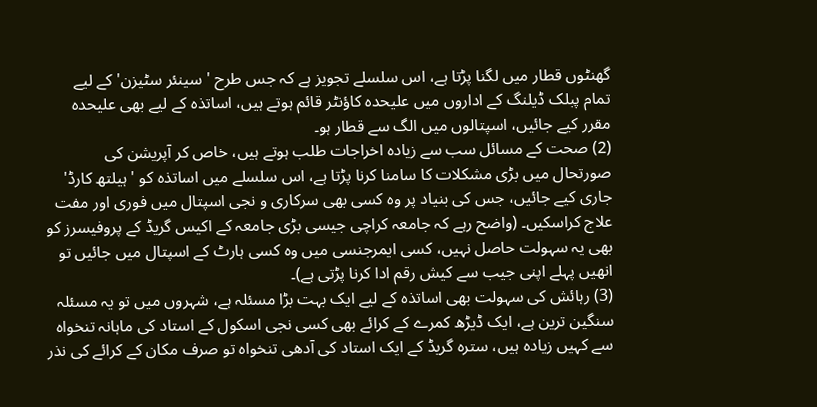گھنٹوں قطار میں لگنا پڑتا ہے، اس سلسلے تجویز ہے کہ جس طرح ' سینئر سٹیزن' کے لیے تمام پبلک ڈیلنگ کے اداروں میں علیحدہ کاؤنٹر قائم ہوتے ہیں، اساتذہ کے لیے بھی علیحدہ مقرر کیے جائیں، اسپتالوں میں الگ سے قطار ہو۔
(2) صحت کے مسائل سب سے زیادہ اخراجات طلب ہوتے ہیں، خاص کر آپریشن کی صورتحال میں بڑی مشکلات کا سامنا کرنا پڑتا ہے، اس سلسلے میں اساتذہ کو 'ہیلتھ کارڈ' جاری کیے جائیں، جس کی بنیاد پر وہ کسی بھی سرکاری و نجی اسپتال میں فوری اور مفت علاج کراسکیں۔ (واضح رہے کہ جامعہ کراچی جیسی بڑی جامعہ کے اکیس گریڈ کے پروفیسرز کو بھی یہ سہولت حاصل نہیں، کسی ایمرجنسی میں وہ کسی ہارٹ کے اسپتال میں جائیں تو انھیں پہلے اپنی جیب سے کیش رقم ادا کرنا پڑتی ہے)۔
(3) رہائش کی سہولت بھی اساتذہ کے لیے ایک بہت بڑا مسئلہ ہے، شہروں میں تو یہ مسئلہ سنگین ترین ہے، ایک ڈیڑھ کمرے کے کرائے بھی کسی نجی اسکول کے استاد کی ماہانہ تنخواہ سے کہیں زیادہ ہیں، سترہ گریڈ کے ایک استاد کی آدھی تنخواہ تو صرف مکان کے کرائے کی نذر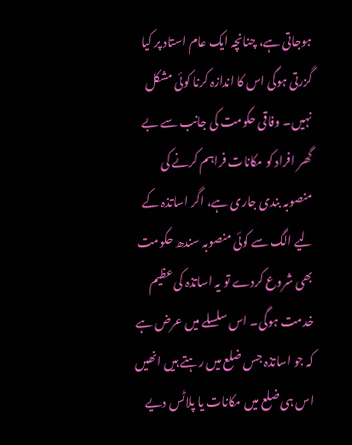ہوجاتی ہے، چنانچہ ایک عام استاد پر کیا گزرتی ہوگی اس کا اندازہ کرنا کوئی مشکل نہیں۔ وفاقی حکومت کی جانب سے بے گھر افراد کو مکانات فراہم کرنے کی منصوبہ بندی جاری ہے، اگر اساتذہ کے لیے الگ سے کوئی منصوبہ سندھ حکومت بھی شروع کردے تو یہ اساتذہ کی عظیم خدمت ہوگی۔ اس سلسلے میں عرض ہے کہ جو اساتذہ جس ضلع میں رہتے ہیں انھیں اس ہی ضلع میں مکانات یا پلاٹس دیے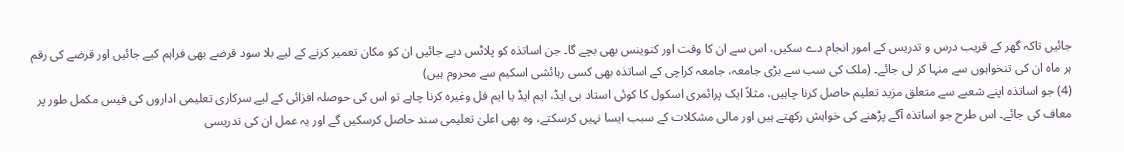جائیں تاکہ گھر کے قریب درس و تدریس کے امور انجام دے سکیں، اس سے ان کا وقت اور کنوینس بھی بچے گا۔ جن اساتذہ کو پلاٹس دیے جائیں ان کو مکان تعمیر کرنے کے لیے بلا سود قرضے بھی فراہم کیے جائیں اور قرضے کی رقم ہر ماہ ان کی تنخواہوں سے منہا کر لی جائے۔ (ملک کی سب سے بڑی جامعہ، جامعہ کراچی کے اساتذہ بھی کسی رہائشی اسکیم سے محروم ہیں)
(4) جو اساتذہ اپنے شعبے سے متعلق مزید تعلیم حاصل کرنا چاہیں، مثلاً ایک پرائمری اسکول کا کوئی استاد بی ایڈ، ایم ایڈ یا ایم فل وغیرہ کرنا چاہے تو اس کی حوصلہ افزائی کے لیے سرکاری تعلیمی اداروں کی فیس مکمل طور پر معاف کی جائے۔ اس طرح جو اساتذہ آگے پڑھنے کی خواہش رکھتے ہیں اور مالی مشکلات کے سبب ایسا نہیں کرسکتے، وہ بھی اعلیٰ تعلیمی سند حاصل کرسکیں گے اور یہ عمل ان کی تدریسی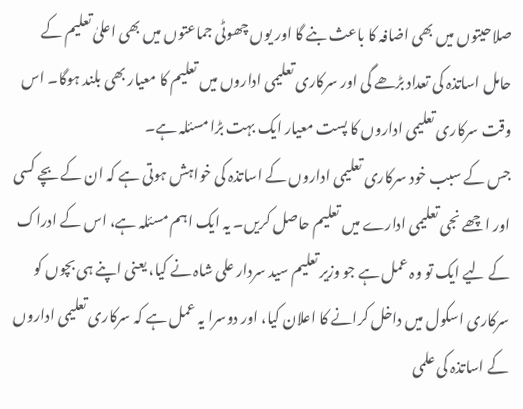صلاحیتوں میں بھی اضافہ کا باعث بنے گا اور یوں چھوٹی جماعتوں میں بھی اعلیٰ تعلیم کے حامل اساتذہ کی تعداد بڑھے گی اور سرکاری تعلیمی اداروں میں تعلیم کا معیار بھی بلند ہوگا۔ اس وقت سرکاری تعلیمی اداروں کا پست معیار ایک بہت بڑا مسئلہ ہے۔
جس کے سبب خود سرکاری تعلیمی اداروں کے اساتذہ کی خواہش ہوتی ہے کہ ان کے بچے کسی اور اچھے نجی تعلیمی ادارے میں تعلیم حاصل کریں۔ یہ ایک اہم مسئلہ ہے، اس کے ادراک کے لیے ایک تو وہ عمل ہے جو وزیر تعلیم سید سردار علی شاہ نے کیا، یعنی اپنے ہی بچوں کو سرکاری اسکول میں داخل کرانے کا اعلان کیا، اور دوسرا یہ عمل ہے کہ سرکاری تعلیمی اداروں کے اساتذہ کی علمی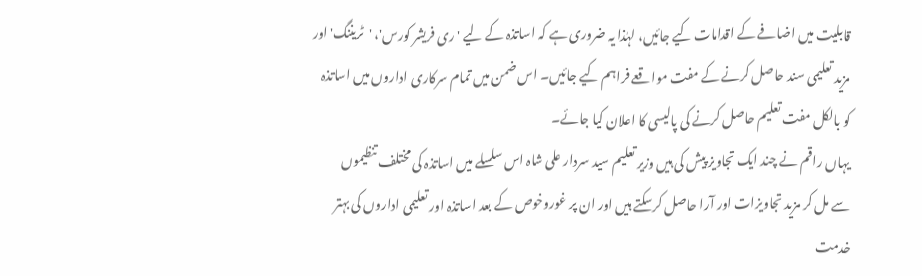قابلیت میں اضافے کے اقدامات کیے جائیں، لہٰذا یہ ضروری ہے کہ اساتذہ کے لیے 'ری فریشر کورس'، 'ٹریننگ' اور مزید تعلیمی سند حاصل کرنے کے مفت مواقعے فراہم کیے جائیں۔ اس ضمن میں تمام سرکاری اداروں میں اساتذہ کو بالکل مفت تعلیم حاصل کرنے کی پالیسی کا اعلان کیا جائے۔
یہاں راقم نے چند ایک تجاویز پیش کی ہیں وزیر تعلیم سید سردار علی شاہ اس سلسلے میں اساتذہ کی مختلف تنظیموں سے مل کر مزید تجاویزات اور آرا حاصل کرسکتے ہیں اور ان پر غوروخوص کے بعد اساتذہ اور تعلیمی اداروں کی بہتر خدمت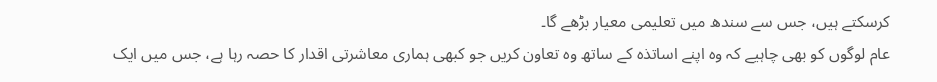کرسکتے ہیں، جس سے سندھ میں تعلیمی معیار بڑھے گا۔
عام لوگوں کو بھی چاہیے کہ وہ اپنے اساتذہ کے ساتھ وہ تعاون کریں جو کبھی ہماری معاشرتی اقدار کا حصہ رہا ہے، جس میں ایک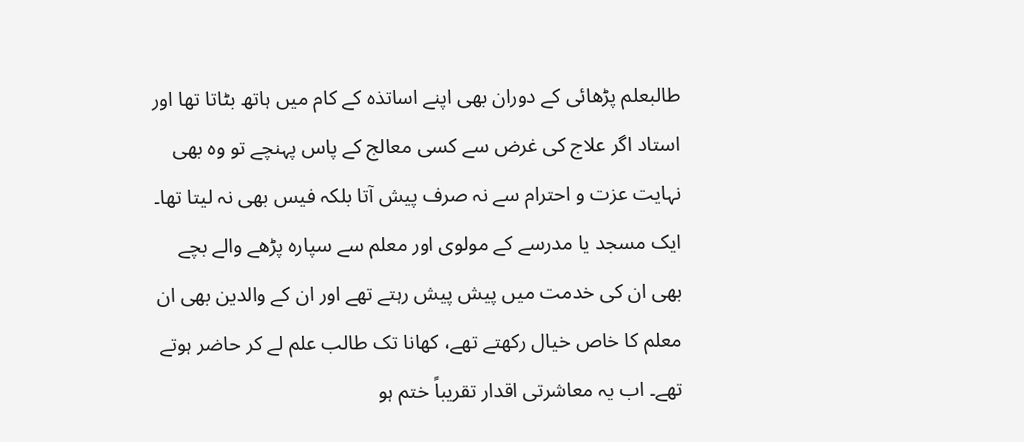طالبعلم پڑھائی کے دوران بھی اپنے اساتذہ کے کام میں ہاتھ بٹاتا تھا اور استاد اگر علاج کی غرض سے کسی معالج کے پاس پہنچے تو وہ بھی نہایت عزت و احترام سے نہ صرف پیش آتا بلکہ فیس بھی نہ لیتا تھا۔ ایک مسجد یا مدرسے کے مولوی اور معلم سے سپارہ پڑھے والے بچے بھی ان کی خدمت میں پیش پیش رہتے تھے اور ان کے والدین بھی ان معلم کا خاص خیال رکھتے تھے، کھانا تک طالب علم لے کر حاضر ہوتے تھے۔ اب یہ معاشرتی اقدار تقریباً ختم ہو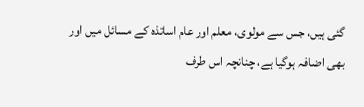گئی ہیں، جس سے مولوی، معلم اور عام اساتذہ کے مسائل میں اور بھی اضافہ ہوگیا ہے، چنانچہ اس طرف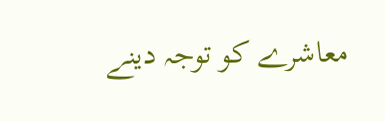معاشرے کو توجہ دینے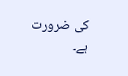کی ضرورت ہے۔